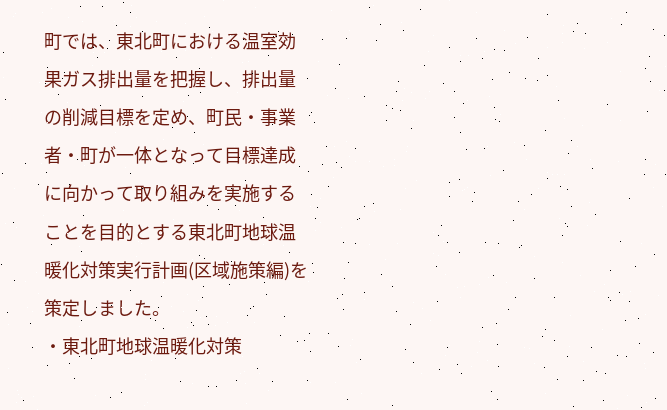町では、東北町における温室効果ガス排出量を把握し、排出量の削減目標を定め、町民・事業者・町が一体となって目標達成に向かって取り組みを実施することを目的とする東北町地球温暖化対策実行計画(区域施策編)を策定しました。
・東北町地球温暖化対策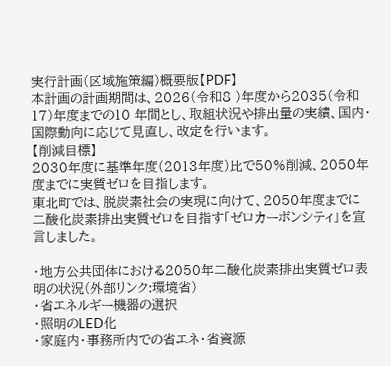実行計画(区域施策編)概要版【PDF】
本計画の計画期間は、2026(令和8 )年度から2035(令和17)年度までの10 年間とし、取組状況や排出量の実績、国内・国際動向に応じて見直し、改定を行います。
【削減目標】
2030年度に基準年度(2013年度)比で50%削減、2050年度までに実質ゼロを目指します。
東北町では、脱炭素社会の実現に向けて、2050年度までに二酸化炭素排出実質ゼロを目指す「ゼロカーボンシティ」を宣言しました。

・地方公共団体における2050年二酸化炭素排出実質ゼロ表明の状況(外部リンク:環境省)
・省エネルギー機器の選択
・照明のLED化
・家庭内・事務所内での省エネ・省資源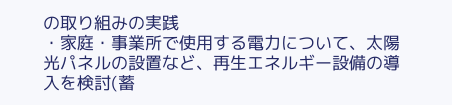の取り組みの実践
・家庭・事業所で使用する電力について、太陽光パネルの設置など、再生エネルギー設備の導入を検討(蓄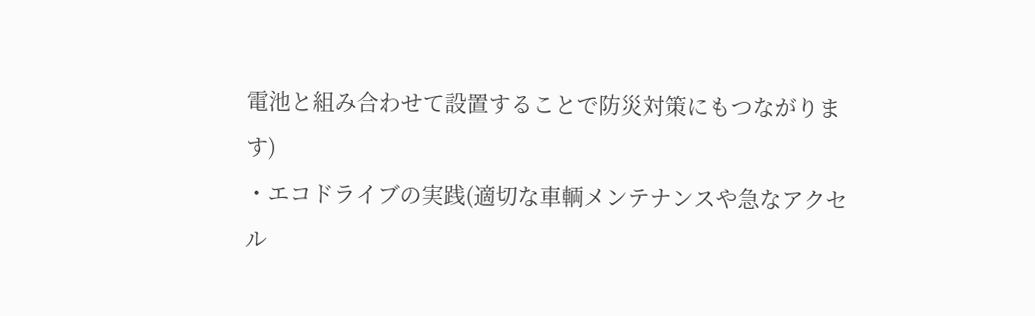電池と組み合わせて設置することで防災対策にもつながります)
・エコドライブの実践(適切な車輌メンテナンスや急なアクセル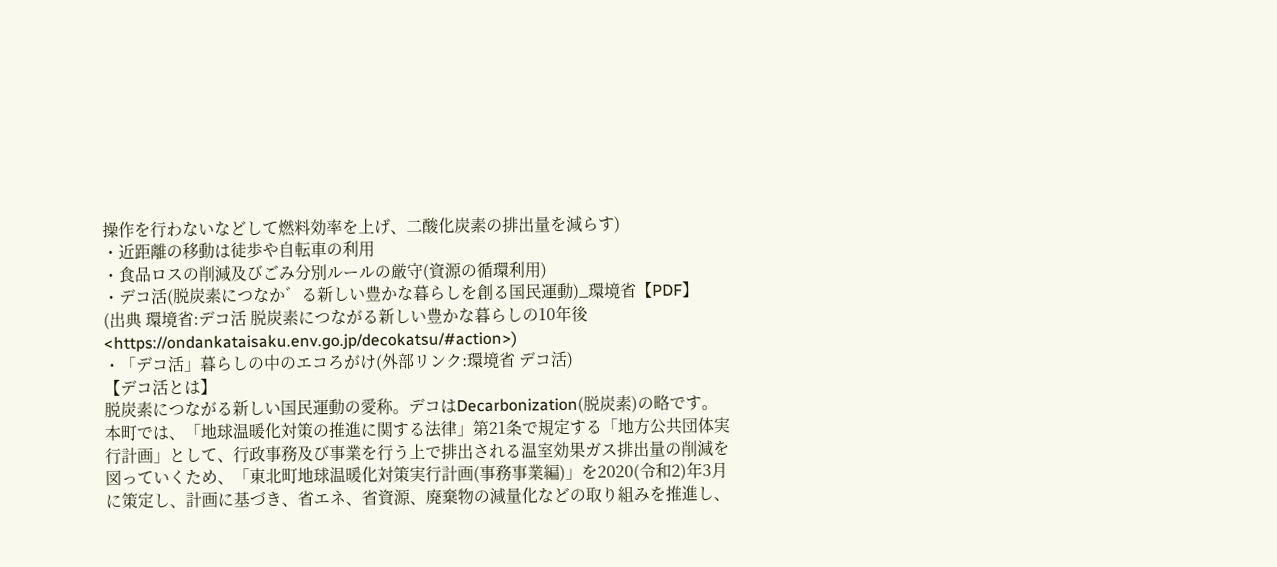操作を行わないなどして燃料効率を上げ、二酸化炭素の排出量を減らす)
・近距離の移動は徒歩や自転車の利用
・食品ロスの削減及びごみ分別ルールの厳守(資源の循環利用)
・デコ活(脱炭素につなか゛る新しい豊かな暮らしを創る国民運動)_環境省【PDF】
(出典 環境省:デコ活 脱炭素につながる新しい豊かな暮らしの10年後<https://ondankataisaku.env.go.jp/decokatsu/#action>)
・「デコ活」暮らしの中のエコろがけ(外部リンク:環境省 デコ活)
【デコ活とは】
脱炭素につながる新しい国民運動の愛称。デコはDecarbonization(脱炭素)の略です。
本町では、「地球温暖化対策の推進に関する法律」第21条で規定する「地方公共団体実行計画」として、行政事務及び事業を行う上で排出される温室効果ガス排出量の削減を図っていくため、「東北町地球温暖化対策実行計画(事務事業編)」を2020(令和2)年3月に策定し、計画に基づき、省エネ、省資源、廃棄物の減量化などの取り組みを推進し、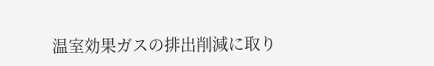温室効果ガスの排出削減に取り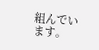組んでいます。